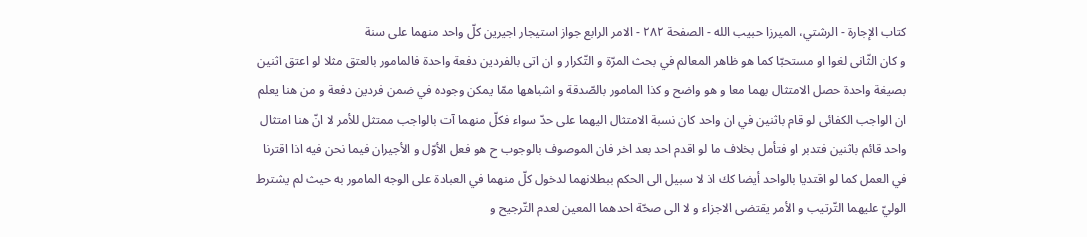كتاب الإجارة - الرشتي، الميرزا حبيب الله - الصفحة ٢٨٢ - الامر الرابع جواز استيجار اجيرين كلّ واحد منهما على سنة
و كان الثّانى لغوا او مستحبّا كما هو ظاهر المعالم في بحث المرّة و التّكرار و ان اتى بالفردين دفعة واحدة فالمامور بالعتق مثلا لو اعتق اثنين بصيغة واحدة حصل الامتثال بهما معا و هو واضح و كذا المامور بالصّدقة و اشباهها ممّا يمكن وجوده في ضمن فردين دفعة و من هنا يعلم ان الواجب الكفائى لو قام باثنين في ان واحد كان نسبة الامتثال اليهما على حدّ سواء فكلّ منهما آت بالواجب ممتثل للأمر لا انّ هنا امتثال واحد قائم باثنين فتدبر او فتأمل بخلاف ما لو اقدم احد بعد اخر فان الموصوف بالوجوب ح هو فعل الأوّل و الأجيران فيما نحن فيه اذا اقترنا في العمل كما لو اقتديا بالواحد أيضا كك اذ لا سبيل الى الحكم ببطلانهما لدخول كلّ منهما في العبادة على الوجه المامور به حيث لم يشترط الوليّ عليهما التّرتيب و الأمر يقتضى الاجزاء و لا الى صحّة احدهما المعين لعدم التّرجيح و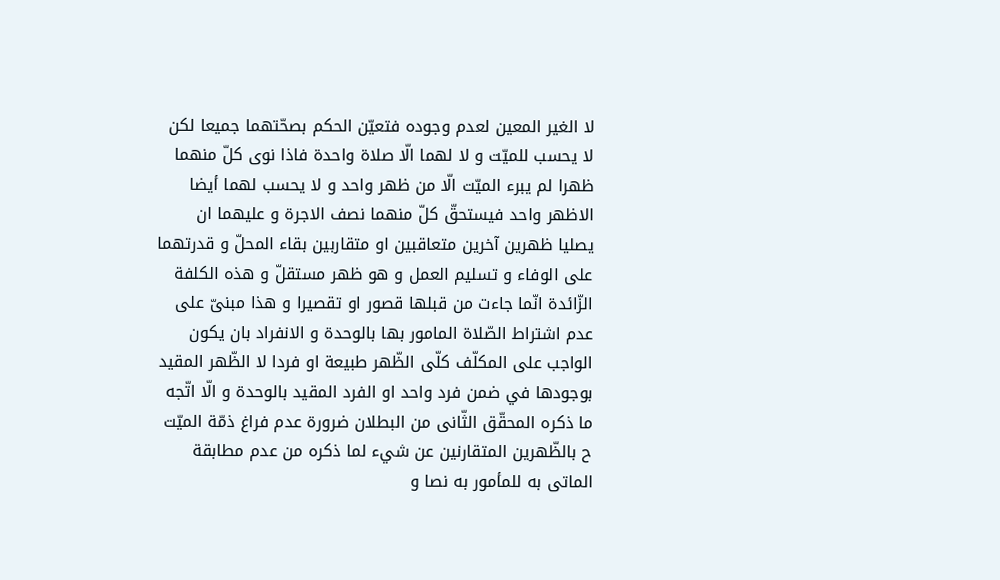لا الغير المعين لعدم وجوده فتعيّن الحكم بصحّتهما جميعا لكن لا يحسب للميّت و لا لهما الّا صلاة واحدة فاذا نوى كلّ منهما ظهرا لم يبرء الميّت الّا من ظهر واحد و لا يحسب لهما أيضا الاظهر واحد فيستحقّ كلّ منهما نصف الاجرة و عليهما ان يصليا ظهرين آخرين متعاقبين او متقاربين بقاء المحلّ و قدرتهما على الوفاء و تسليم العمل و هو ظهر مستقلّ و هذه الكلفة الزّائدة انّما جاءت من قبلها قصور او تقصيرا و هذا مبنىّ على عدم اشتراط الصّلاة المامور بها بالوحدة و الانفراد بان يكون الواجب على المكلّف كلّى الظّهر طبيعة او فردا لا الظّهر المقيد بوجودها في ضمن فرد واحد او الفرد المقيد بالوحدة و الّا اتّجه ما ذكره المحقّق الثّانى من البطلان ضرورة عدم فراغ ذمّة الميّت ح بالظّهرين المتقارنين عن شيء لما ذكره من عدم مطابقة الماتى به للمأمور به نصا و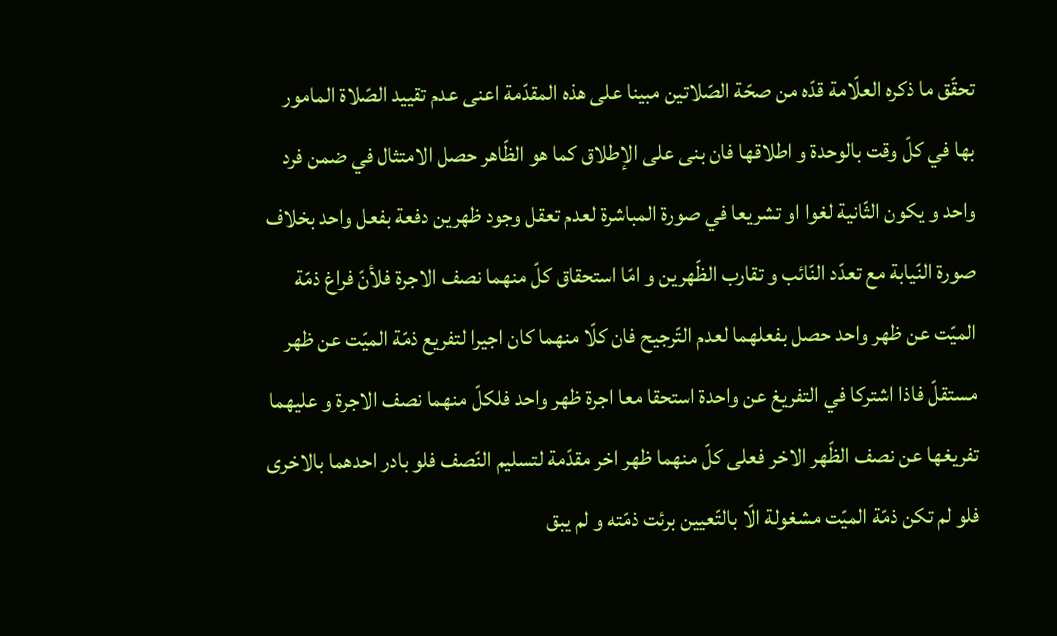تحقّق ما ذكره العلّامة قدّه من صحّة الصّلاتين مبينا على هذه المقدّمة اعنى عدم تقييد الصّلاة المامور بها في كلّ وقت بالوحدة و اطلاقها فان بنى على الإطلاق كما هو الظّاهر حصل الامتثال في ضمن فرد واحد و يكون الثّانية لغوا او تشريعا في صورة المباشرة لعدم تعقل وجود ظهرين دفعة بفعل واحد بخلاف صورة النّيابة مع تعدّد النّائب و تقارب الظّهرين و امّا استحقاق كلّ منهما نصف الاجرة فلأنّ فراغ ذمّة الميّت عن ظهر واحد حصل بفعلهما لعدم التّرجيح فان كلّا منهما كان اجيرا لتفريع ذمّة الميّت عن ظهر مستقلّ فاذا اشتركا في التفريغ عن واحدة استحقا معا اجرة ظهر واحد فلكلّ منهما نصف الاجرة و عليهما تفريغها عن نصف الظّهر الاخر فعلى كلّ منهما ظهر اخر مقدّمة لتسليم النّصف فلو بادر احدهما بالاخرى فلو لم تكن ذمّة الميّت مشغولة الّا بالتّعيين برئت ذمّته و لم يبق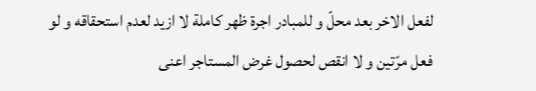لفعل الاخر بعد محلّ و للمبادر اجرة ظهر كاملة لا ازيد لعدم استحقاقه و لو فعل مرّتين و لا انقص لحصول غرض المستاجر اعنى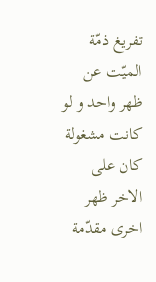تفريغ ذمّة الميّت عن ظهر واحد و لو كانت مشغولة كان على الاخر ظهر اخرى مقدّمة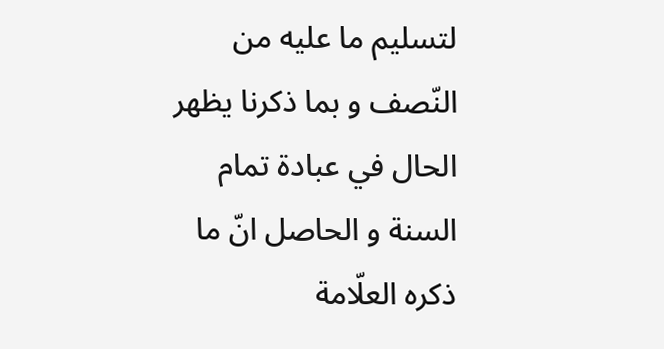لتسليم ما عليه من النّصف و بما ذكرنا يظهر الحال في عبادة تمام السنة و الحاصل انّ ما ذكره العلّامة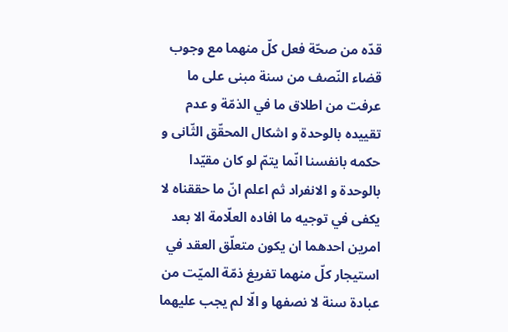قدّه من صحّة فعل كلّ منهما مع وجوب قضاء النّصف من سنة مبنى على ما عرفت من اطلاق ما في الذمّة و عدم تقييده بالوحدة و اشكال المحقّق الثّانى و حكمه بانفسنا انّما يتمّ لو كان مقيّدا بالوحدة و الانفراد ثم اعلم انّ ما حققناه لا يكفى في توجيه ما افاده العلّامة الا بعد امرين احدهما ان يكون متعلّق العقد في استيجار كلّ منهما تفريغ ذمّة الميّت من عبادة سنة لا نصفها و الّا لم يجب عليهما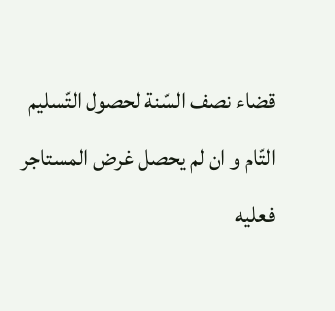قضاء نصف السّنة لحصول التّسليم التّام و ان لم يحصل غرض المستاجر فعليه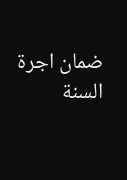ضمان اجرة السنة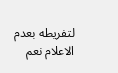لتفريطه بعدم الاعلام نعم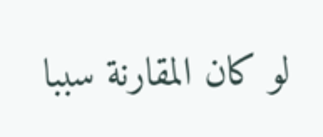لو كان المقارنة سببا